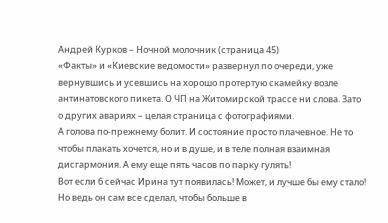Андрей Курков – Ночной молочник (страница 45)
«Факты» и «Киевские ведомости» развернул по очереди, уже вернувшись и усевшись на хорошо протертую скамейку возле антинатовского пикета. О ЧП на Житомирской трассе ни слова. Зато о других авариях – целая страница с фотографиями.
А голова по-прежнему болит. И состояние просто плачевное. Не то чтобы плакать хочется, но и в душе, и в теле полная взаимная дисгармония. А ему еще пять часов по парку гулять!
Вот если б сейчас Ирина тут появилась! Может, и лучше бы ему стало! Но ведь он сам все сделал, чтобы больше в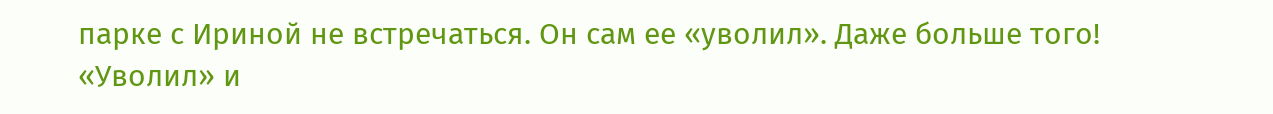парке с Ириной не встречаться. Он сам ее «уволил». Даже больше того! «Уволил» и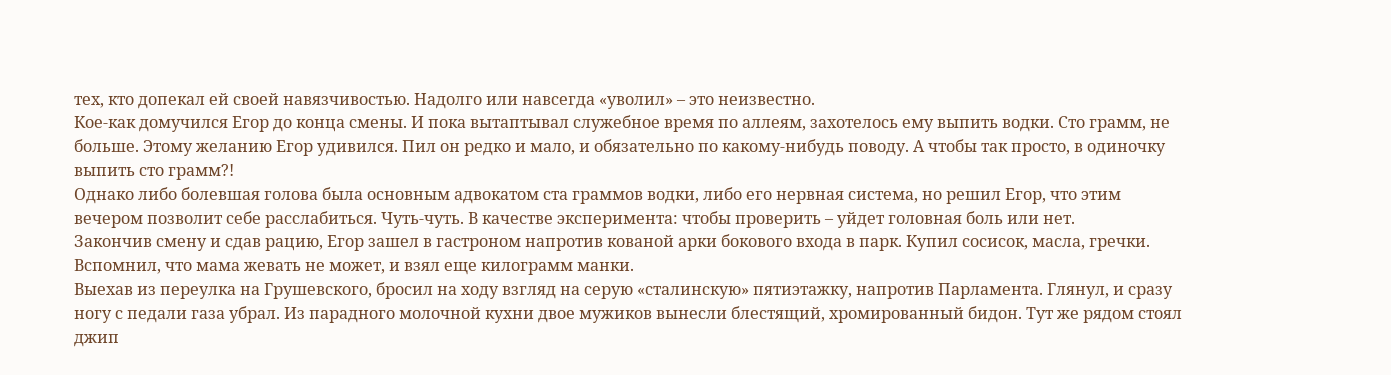тех, кто допекал ей своей навязчивостью. Надолго или навсегда «уволил» – это неизвестно.
Кое-как домучился Егор до конца смены. И пока вытаптывал служебное время по аллеям, захотелось ему выпить водки. Сто грамм, не больше. Этому желанию Егор удивился. Пил он редко и мало, и обязательно по какому-нибудь поводу. А чтобы так просто, в одиночку выпить сто грамм?!
Однако либо болевшая голова была основным адвокатом ста граммов водки, либо его нервная система, но решил Егор, что этим вечером позволит себе расслабиться. Чуть-чуть. В качестве эксперимента: чтобы проверить – уйдет головная боль или нет.
Закончив смену и сдав рацию, Егор зашел в гастроном напротив кованой арки бокового входа в парк. Купил сосисок, масла, гречки. Вспомнил, что мама жевать не может, и взял еще килограмм манки.
Выехав из переулка на Грушевского, бросил на ходу взгляд на серую «сталинскую» пятиэтажку, напротив Парламента. Глянул, и сразу ногу с педали газа убрал. Из парадного молочной кухни двое мужиков вынесли блестящий, хромированный бидон. Тут же рядом стоял джип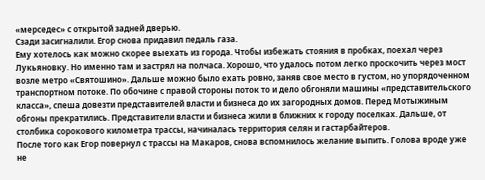«мерседес» с открытой задней дверью.
Сзади засигналили. Егор снова придавил педаль газа.
Ему хотелось как можно скорее выехать из города. Чтобы избежать стояния в пробках, поехал через Лукьяновку. Но именно там и застрял на полчаса. Хорошо, что удалось потом легко проскочить через мост возле метро «Святошино». Дальше можно было ехать ровно, заняв свое место в густом, но упорядоченном транспортном потоке. По обочине с правой стороны поток то и дело обгоняли машины «представительского класса», спеша довезти представителей власти и бизнеса до их загородных домов. Перед Мотыжиным обгоны прекратились. Представители власти и бизнеса жили в ближних к городу поселках. Дальше, от столбика сорокового километра трассы, начиналась территория селян и гастарбайтеров.
После того как Егор повернул с трассы на Макаров, снова вспомнилось желание выпить. Голова вроде уже не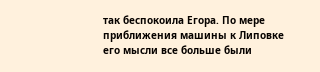так беспокоила Егора. По мере приближения машины к Липовке его мысли все больше были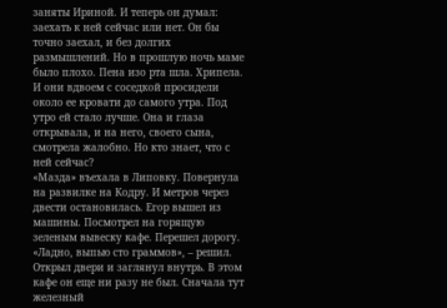заняты Ириной. И теперь он думал: заехать к ней сейчас или нет. Он бы точно заехал, и без долгих размышлений. Но в прошлую ночь маме было плохо. Пена изо рта шла. Хрипела. И они вдвоем с соседкой просидели около ее кровати до самого утра. Под утро ей стало лучше. Она и глаза открывала, и на него, своего сына, смотрела жалобно. Но кто знает, что с ней сейчас?
«Мазда» въехала в Липовку. Повернула на развилке на Кодру. И метров через двести остановилась. Егор вышел из машины. Посмотрел на горящую зеленым вывеску кафе. Перешел дорогу.
«Ладно, выпью сто граммов», – решил.
Открыл двери и заглянул внутрь. В этом кафе он еще ни разу не был. Сначала тут железный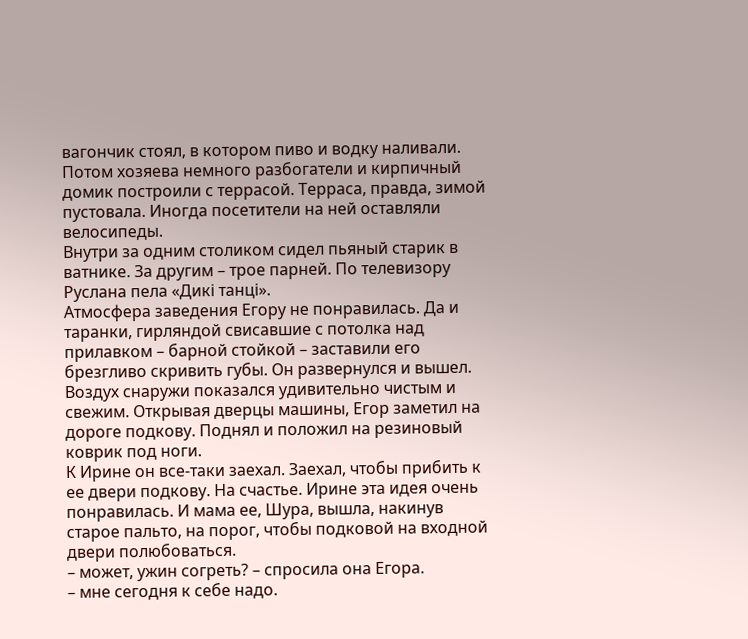вагончик стоял, в котором пиво и водку наливали. Потом хозяева немного разбогатели и кирпичный домик построили с террасой. Терраса, правда, зимой пустовала. Иногда посетители на ней оставляли велосипеды.
Внутри за одним столиком сидел пьяный старик в ватнике. За другим – трое парней. По телевизору Руслана пела «Дикі танці».
Атмосфера заведения Егору не понравилась. Да и таранки, гирляндой свисавшие с потолка над прилавком – барной стойкой – заставили его брезгливо скривить губы. Он развернулся и вышел. Воздух снаружи показался удивительно чистым и свежим. Открывая дверцы машины, Егор заметил на дороге подкову. Поднял и положил на резиновый коврик под ноги.
К Ирине он все-таки заехал. Заехал, чтобы прибить к ее двери подкову. На счастье. Ирине эта идея очень понравилась. И мама ее, Шура, вышла, накинув старое пальто, на порог, чтобы подковой на входной двери полюбоваться.
– может, ужин согреть? – спросила она Егора.
– мне сегодня к себе надо.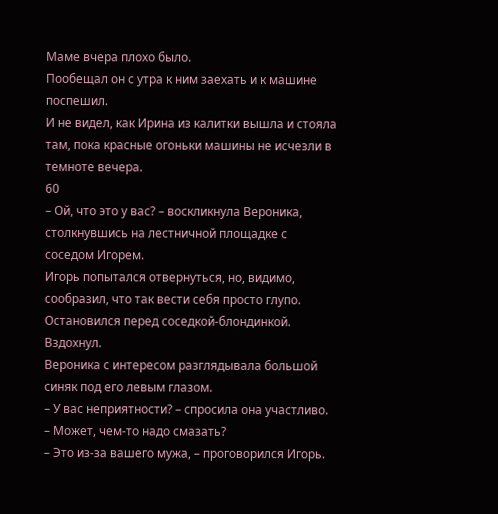Маме вчера плохо было.
Пообещал он с утра к ним заехать и к машине поспешил.
И не видел, как Ирина из калитки вышла и стояла там, пока красные огоньки машины не исчезли в темноте вечера.
60
– Ой, что это у вас? – воскликнула Вероника, столкнувшись на лестничной площадке с соседом Игорем.
Игорь попытался отвернуться, но, видимо, сообразил, что так вести себя просто глупо. Остановился перед соседкой-блондинкой. Вздохнул.
Вероника с интересом разглядывала большой синяк под его левым глазом.
– У вас неприятности? – спросила она участливо. – Может, чем-то надо смазать?
– Это из-за вашего мужа, – проговорился Игорь.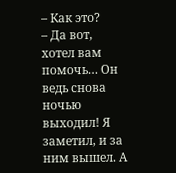– Как это?
– Да вот, хотел вам помочь… Он ведь снова ночью выходил! Я заметил, и за ним вышел. А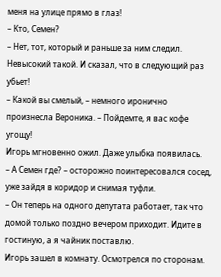меня на улице прямо в глаз!
– Кто, Семен?
– Нет, тот, который и раньше за ним следил. Невысокий такой. И сказал, что в следующий раз убьет!
– Какой вы смелый, – немного иронично произнесла Вероника. – Пойдемте, я вас кофе угощу!
Игорь мгновенно ожил. Даже улыбка появилась.
– А Семен где? – осторожно поинтересовался сосед, уже зайдя в коридор и снимая туфли.
– Он теперь на одного депутата работает, так что домой только поздно вечером приходит. Идите в гостиную, а я чайник поставлю.
Игорь зашел в комнату. Осмотрелся по сторонам.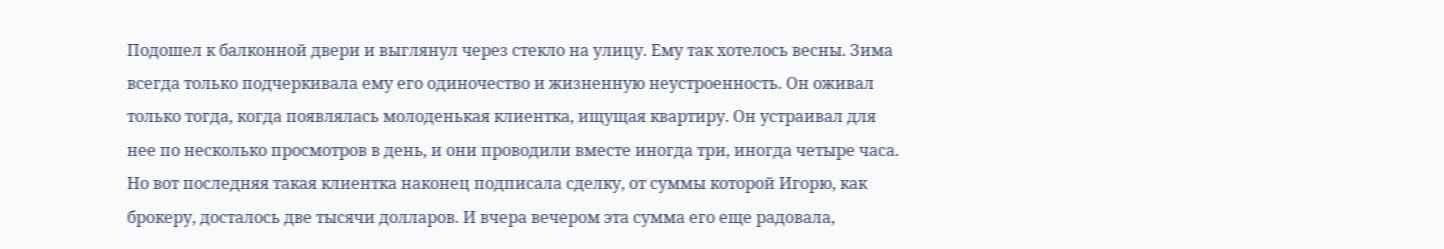Подошел к балконной двери и выглянул через стекло на улицу. Ему так хотелось весны. Зима всегда только подчеркивала ему его одиночество и жизненную неустроенность. Он оживал только тогда, когда появлялась молоденькая клиентка, ищущая квартиру. Он устраивал для нее по несколько просмотров в день, и они проводили вместе иногда три, иногда четыре часа. Но вот последняя такая клиентка наконец подписала сделку, от суммы которой Игорю, как брокеру, досталось две тысячи долларов. И вчера вечером эта сумма его еще радовала,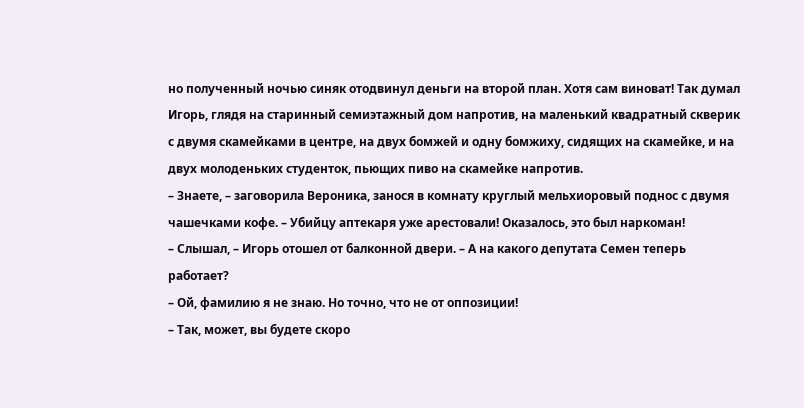но полученный ночью синяк отодвинул деньги на второй план. Хотя сам виноват! Так думал Игорь, глядя на старинный семиэтажный дом напротив, на маленький квадратный скверик с двумя скамейками в центре, на двух бомжей и одну бомжиху, сидящих на скамейке, и на двух молоденьких студенток, пьющих пиво на скамейке напротив.
– Знаете, – заговорила Вероника, занося в комнату круглый мельхиоровый поднос с двумя чашечками кофе. – Убийцу аптекаря уже арестовали! Оказалось, это был наркоман!
– Слышал, – Игорь отошел от балконной двери. – А на какого депутата Семен теперь работает?
– Ой, фамилию я не знаю. Но точно, что не от оппозиции!
– Так, может, вы будете скоро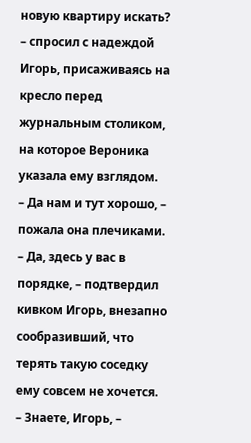новую квартиру искать? – спросил с надеждой Игорь, присаживаясь на кресло перед журнальным столиком, на которое Вероника указала ему взглядом.
– Да нам и тут хорошо, – пожала она плечиками.
– Да, здесь у вас в порядке, – подтвердил кивком Игорь, внезапно сообразивший, что терять такую соседку ему совсем не хочется.
– Знаете, Игорь, –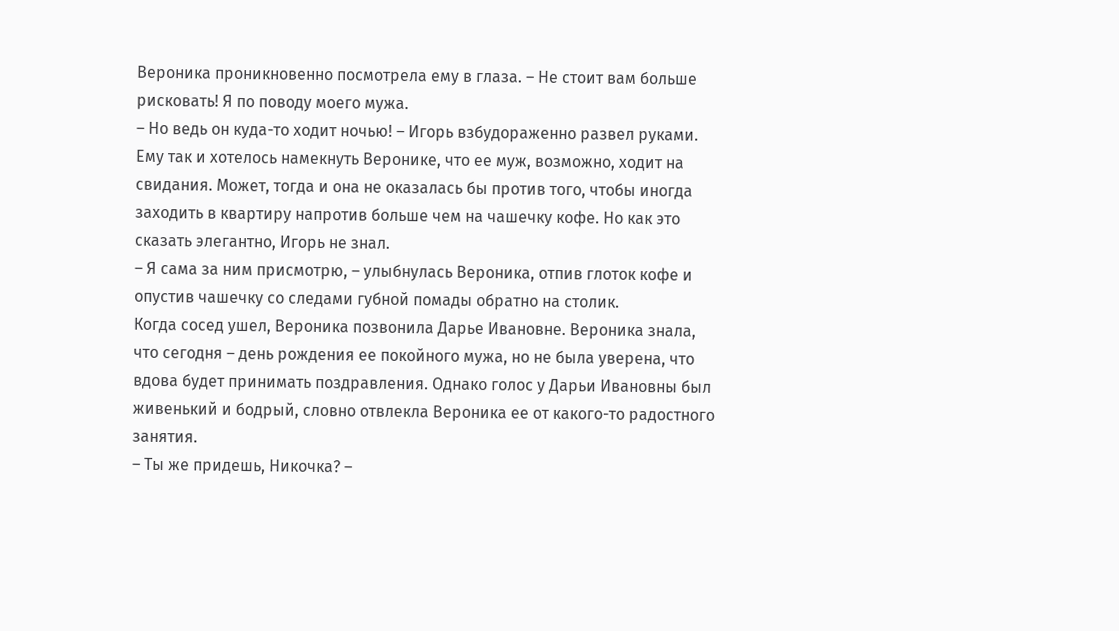Вероника проникновенно посмотрела ему в глаза. – Не стоит вам больше рисковать! Я по поводу моего мужа.
– Но ведь он куда-то ходит ночью! – Игорь взбудораженно развел руками. Ему так и хотелось намекнуть Веронике, что ее муж, возможно, ходит на свидания. Может, тогда и она не оказалась бы против того, чтобы иногда заходить в квартиру напротив больше чем на чашечку кофе. Но как это сказать элегантно, Игорь не знал.
– Я сама за ним присмотрю, – улыбнулась Вероника, отпив глоток кофе и опустив чашечку со следами губной помады обратно на столик.
Когда сосед ушел, Вероника позвонила Дарье Ивановне. Вероника знала, что сегодня – день рождения ее покойного мужа, но не была уверена, что вдова будет принимать поздравления. Однако голос у Дарьи Ивановны был живенький и бодрый, словно отвлекла Вероника ее от какого-то радостного занятия.
– Ты же придешь, Никочка? –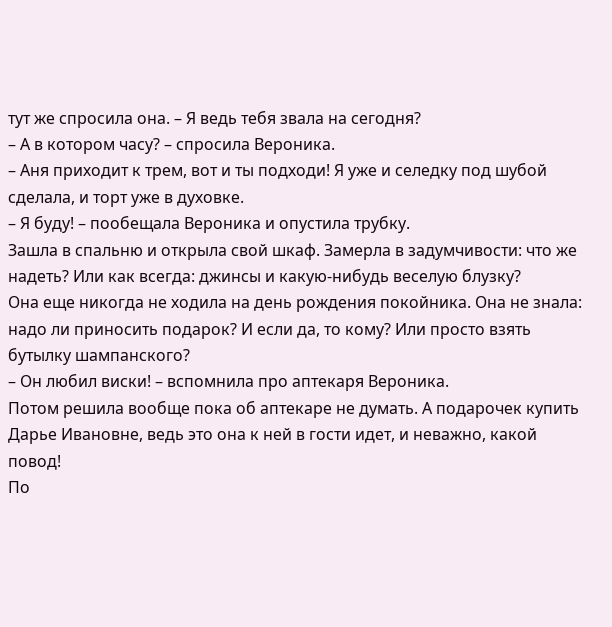тут же спросила она. – Я ведь тебя звала на сегодня?
– А в котором часу? – спросила Вероника.
– Аня приходит к трем, вот и ты подходи! Я уже и селедку под шубой сделала, и торт уже в духовке.
– Я буду! – пообещала Вероника и опустила трубку.
Зашла в спальню и открыла свой шкаф. Замерла в задумчивости: что же надеть? Или как всегда: джинсы и какую-нибудь веселую блузку?
Она еще никогда не ходила на день рождения покойника. Она не знала: надо ли приносить подарок? И если да, то кому? Или просто взять бутылку шампанского?
– Он любил виски! – вспомнила про аптекаря Вероника.
Потом решила вообще пока об аптекаре не думать. А подарочек купить Дарье Ивановне, ведь это она к ней в гости идет, и неважно, какой повод!
По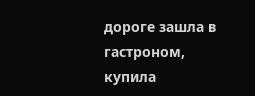дороге зашла в гастроном, купила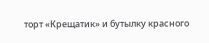торт «Крещатик» и бутылку красного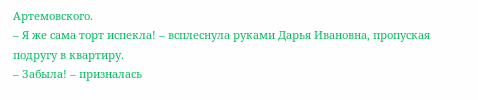Артемовского.
– Я же сама торт испекла! – всплеснула руками Дарья Ивановна, пропуская подругу в квартиру.
– Забыла! – призналась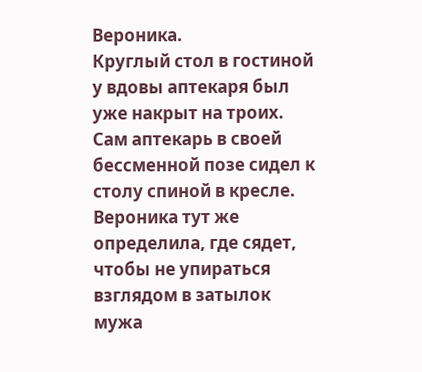Вероника.
Круглый стол в гостиной у вдовы аптекаря был уже накрыт на троих. Сам аптекарь в своей бессменной позе сидел к столу спиной в кресле. Вероника тут же определила, где сядет, чтобы не упираться взглядом в затылок мужа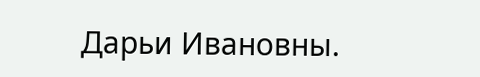Дарьи Ивановны.